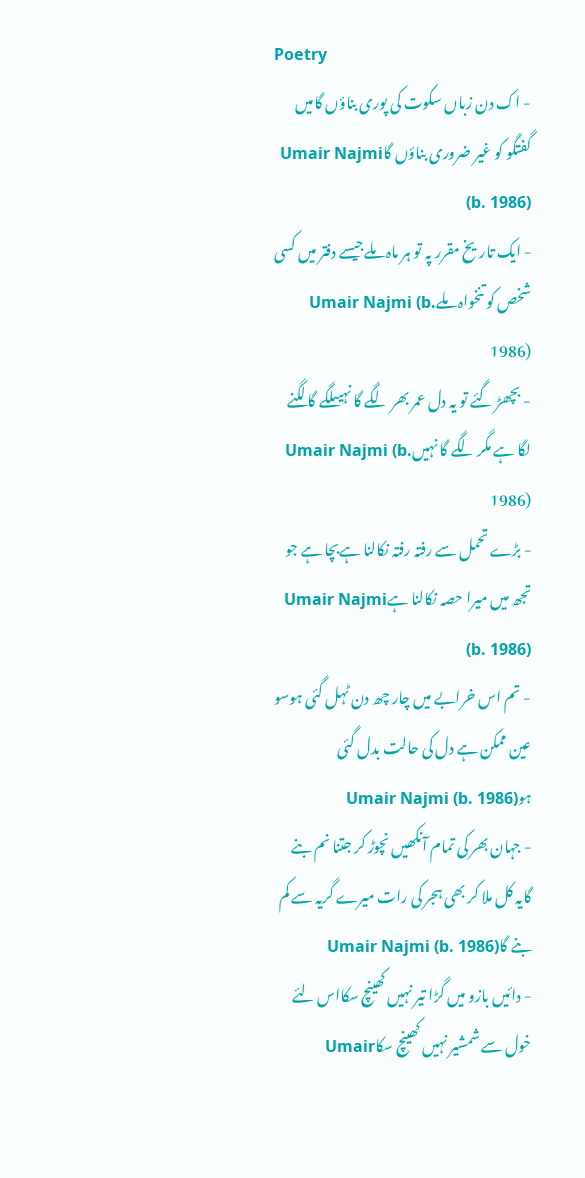Poetry
- اک دن زباں سکوت کی پوری بناؤں گامیں گفتگو کو غیر ضروری بناؤں گاUmair Najmi (b. 1986)
- ایک تاریخ مقرر پہ تو ہر ماہ ملےجیسے دفتر میں کسی شخص کو تنخواہ ملےUmair Najmi (b. 1986)
- بچھڑ گئے تو یہ دل عمر بھر لگے گا نہیںلگے گا لگنے لگا ہے مگر لگے گا نہیںUmair Najmi (b. 1986)
- بڑے تحمل سے رفتہ رفتہ نکالنا ہےبچا ہے جو تجھ میں میرا حصہ نکالنا ہےUmair Najmi (b. 1986)
- تم اس خرابے میں چار چھ دن ٹہل گئی ہوسو عین ممکن ہے دل کی حالت بدل گئی ہوUmair Najmi (b. 1986)
- جہان بھر کی تمام آنکھیں نچوڑ کر جتنا نم بنے گایہ کل ملا کر بھی ہجر کی رات میرے گریہ سے کم بنے گاUmair Najmi (b. 1986)
- دائیں بازو میں گڑا تیر نہیں کھینچ سکااس لئے خول سے شمشیر نہیں کھینچ سکاUmair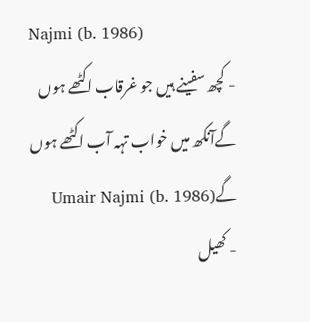Najmi (b. 1986)
- کچھ سفینے ہیں جو غرقاب اکٹھے ہوں گےآنکھ میں خواب تہہ آب اکٹھے ہوں گےUmair Najmi (b. 1986)
- کھیل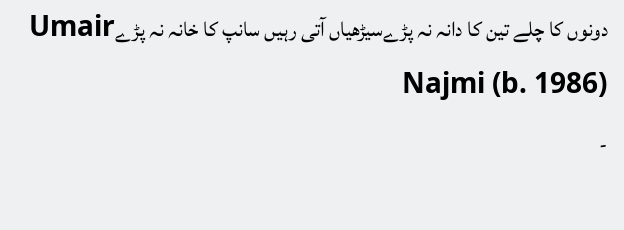دونوں کا چلے تین کا دانہ نہ پڑےسیڑھیاں آتی رہیں سانپ کا خانہ نہ پڑےUmair Najmi (b. 1986)
-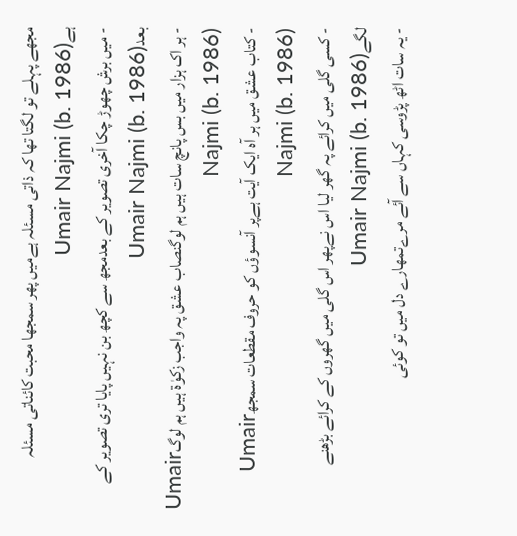مجھے پہلے تو لگتا تھا کہ ذاتی مسئلہ ہےمیں پھر سمجھا محبت کائناتی مسئلہ ہےUmair Najmi (b. 1986)
- میں برش چھوڑ چکا آخری تصویر کے بعدمجھ سے کچھ بن نہیں پایا تری تصویر کے بعدUmair Najmi (b. 1986)
- ہر اک ہزار میں بس پانچ سات ہیں ہم لوگنصاب عشق پہ واجب زکوٰۃ ہیں ہم لوگUmair Najmi (b. 1986)
- کتاب عشق میں ہر آہ ایک آیت ہےپر آنسوؤں کو حروف مقطعات سمجھUmair Najmi (b. 1986)
- کسی گلی میں کرائے پہ گھر لیا اس نےپھر اس گلی میں گھروں کے کرائے بڑھنے لگےUmair Najmi (b. 1986)
- یہ سات اٹھ پڑوسی کہاں سے آئے مرےتمھارے دل میں تو کوئی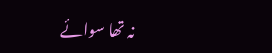نہ تھا سوائے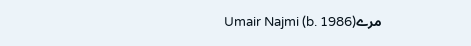مرےUmair Najmi (b. 1986)